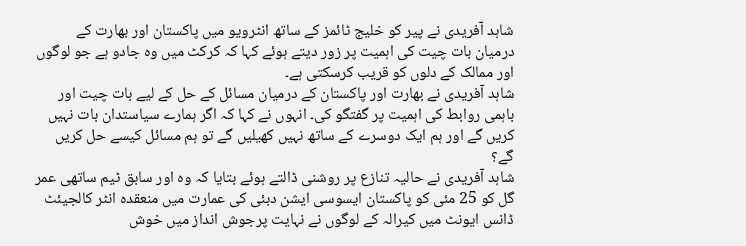شاہد آفریدی نے پیر کو خلیج ٹائمز کے ساتھ انٹرویو میں پاکستان اور بھارت کے درمیان بات چیت کی اہمیت پر زور دیتے ہوئے کہا کہ کرکٹ میں وہ جادو ہے جو لوگوں اور ممالک کے دلوں کو قریب کرسکتی ہے۔
شاہد آفریدی نے بھارت اور پاکستان کے درمیان مسائل کے حل کے لیے بات چیت اور باہمی روابط کی اہمیت پر گفتگو کی۔ انہوں نے کہا کہ اگر ہمارے سیاستدان بات نہیں کریں گے اور ہم ایک دوسرے کے ساتھ نہیں کھیلیں گے تو ہم مسائل کیسے حل کریں گے؟
شاہد آفریدی نے حالیہ تنازع پر روشنی ڈالتے ہوئے بتایا کہ وہ اور سابق ٹیم ساتھی عمر گل کو 25 مئی کو پاکستان ایسوسی ایشن دبئی کی عمارت میں منعقدہ انٹر کالجیئٹ ڈانس ایونٹ میں کیرالہ کے لوگوں نے نہایت پرجوش انداز میں خوش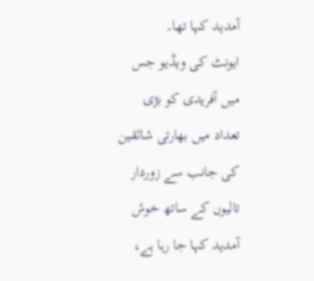آمدید کہا تھا۔
ایونٹ کی ویڈیو جس میں آفریدی کو بڑی تعداد میں بھارتی شائقین کی جانب سے زوردار تالیوں کے ساتھ خوش آمدید کہا جا رہا ہے،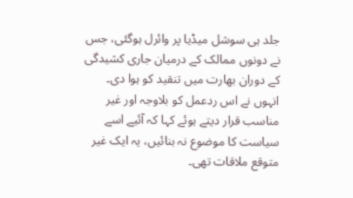جلد ہی سوشل میڈیا پر وائرل ہوگئی، جس نے دونوں ممالک کے درمیان جاری کشیدگی کے دوران بھارت میں تنقید کو ہوا دی۔
انہوں نے اس ردعمل کو بلاوجہ اور غیر مناسب قرار دیتے ہوئے کہا کہ آئیے اسے سیاست کا موضوع نہ بنائیں، یہ ایک غیر متوقع ملاقات تھی۔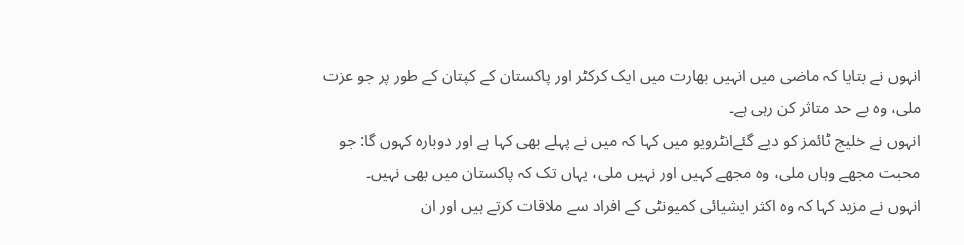انہوں نے بتایا کہ ماضی میں انہیں بھارت میں ایک کرکٹر اور پاکستان کے کپتان کے طور پر جو عزت ملی، وہ بے حد متاثر کن رہی ہے۔
انہوں نے خلیج ٹائمز کو دیے گئےانٹرویو میں کہا کہ میں نے پہلے بھی کہا ہے اور دوبارہ کہوں گا: جو محبت مجھے وہاں ملی، وہ مجھے کہیں اور نہیں ملی، یہاں تک کہ پاکستان میں بھی نہیں۔
انہوں نے مزید کہا کہ وہ اکثر ایشیائی کمیونٹی کے افراد سے ملاقات کرتے ہیں اور ان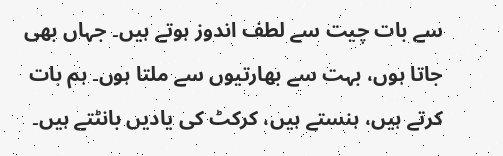سے بات چیت سے لطف اندوز ہوتے ہیں۔ جہاں بھی جاتا ہوں، بہت سے بھارتیوں سے ملتا ہوں۔ ہم بات کرتے ہیں، ہنستے ہیں، کرکٹ کی یادیں بانٹتے ہیں۔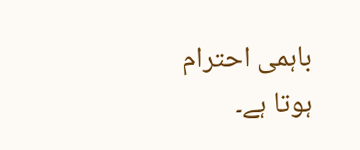باہمی احترام ہوتا ہے۔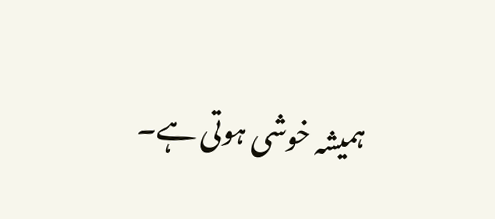ہمیشہ خوشی ہوتی ہے۔